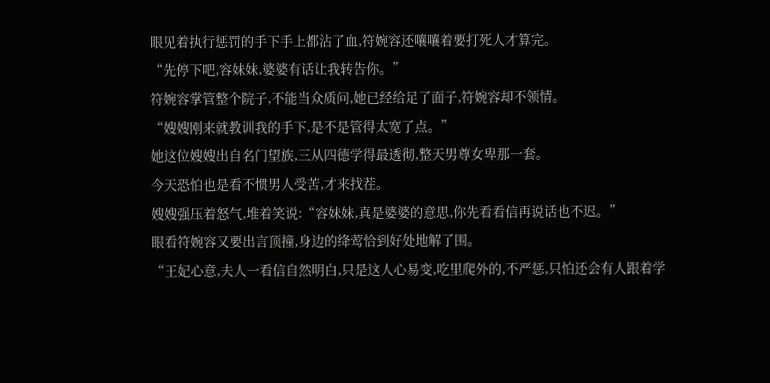眼见着执行惩罚的手下手上都沾了血,符婉容还嚷嚷着要打死人才算完。
“先停下吧,容妹妹,婆婆有话让我转告你。”
符婉容掌管整个院子,不能当众质问,她已经给足了面子,符婉容却不领情。
“嫂嫂刚来就教训我的手下,是不是管得太宽了点。”
她这位嫂嫂出自名门望族,三从四德学得最透彻,整天男尊女卑那一套。
今天恐怕也是看不惯男人受苦,才来找茬。
嫂嫂强压着怒气,堆着笑说:“容妹妹,真是婆婆的意思,你先看看信再说话也不迟。”
眼看符婉容又要出言顶撞,身边的绛莺恰到好处地解了围。
“王妃心意,夫人一看信自然明白,只是这人心易变,吃里爬外的,不严惩,只怕还会有人跟着学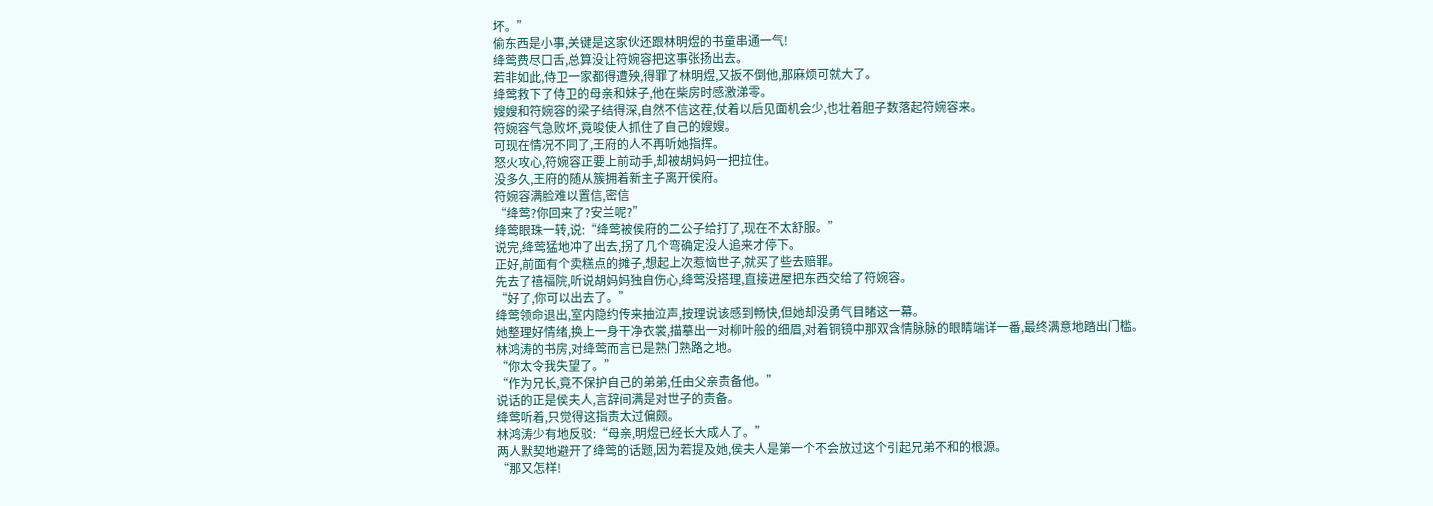坏。”
偷东西是小事,关键是这家伙还跟林明煜的书童串通一气!
绛莺费尽口舌,总算没让符婉容把这事张扬出去。
若非如此,侍卫一家都得遭殃,得罪了林明煜,又扳不倒他,那麻烦可就大了。
绛莺救下了侍卫的母亲和妹子,他在柴房时感激涕零。
嫂嫂和符婉容的梁子结得深,自然不信这茬,仗着以后见面机会少,也壮着胆子数落起符婉容来。
符婉容气急败坏,竟唆使人抓住了自己的嫂嫂。
可现在情况不同了,王府的人不再听她指挥。
怒火攻心,符婉容正要上前动手,却被胡妈妈一把拉住。
没多久,王府的随从簇拥着新主子离开侯府。
符婉容满脸难以置信,密信
“绛莺?你回来了?安兰呢?”
绛莺眼珠一转,说:“绛莺被侯府的二公子给打了,现在不太舒服。”
说完,绛莺猛地冲了出去,拐了几个弯确定没人追来才停下。
正好,前面有个卖糕点的摊子,想起上次惹恼世子,就买了些去赔罪。
先去了禧福院,听说胡妈妈独自伤心,绛莺没搭理,直接进屋把东西交给了符婉容。
“好了,你可以出去了。”
绛莺领命退出,室内隐约传来抽泣声,按理说该感到畅快,但她却没勇气目睹这一幕。
她整理好情绪,换上一身干净衣裳,描摹出一对柳叶般的细眉,对着铜镜中那双含情脉脉的眼睛端详一番,最终满意地踏出门槛。
林鸿涛的书房,对绛莺而言已是熟门熟路之地。
“你太令我失望了。”
“作为兄长,竟不保护自己的弟弟,任由父亲责备他。”
说话的正是侯夫人,言辞间满是对世子的责备。
绛莺听着,只觉得这指责太过偏颇。
林鸿涛少有地反驳:“母亲,明煜已经长大成人了。”
两人默契地避开了绛莺的话题,因为若提及她,侯夫人是第一个不会放过这个引起兄弟不和的根源。
“那又怎样!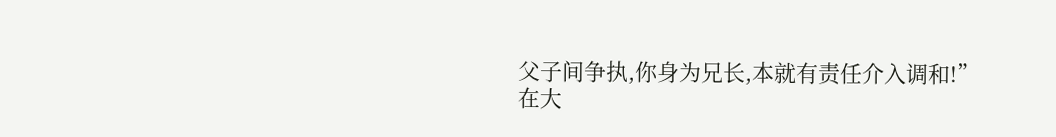父子间争执,你身为兄长,本就有责任介入调和!”
在大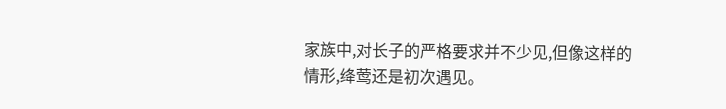家族中,对长子的严格要求并不少见,但像这样的情形,绛莺还是初次遇见。